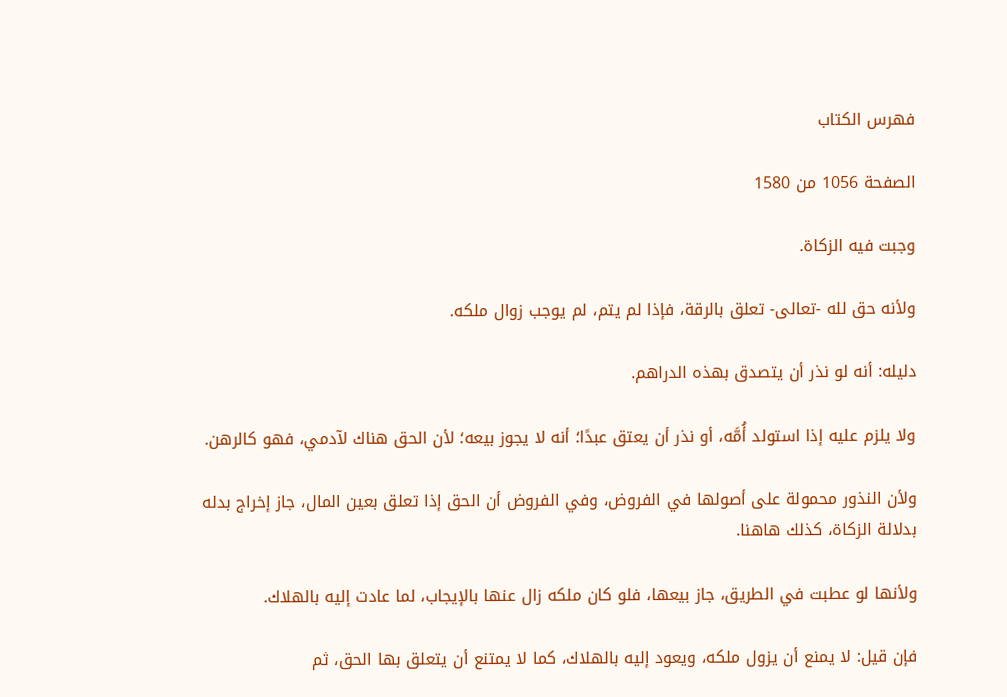فهرس الكتاب

الصفحة 1056 من 1580

وجبت فيه الزكاة.

ولأنه حق لله -تعالى- تعلق بالرقة، فإذا لم يتم، لم يوجب زوال ملكه.

دليله: أنه لو نذر أن يتصدق بهذه الدراهم.

ولا يلزم عليه إذا استولد أُمَّه، أو نذر أن يعتق عبدًا؛ أنه لا يجوز بيعه؛ لأن الحق هناك لآدمي، فهو كالرهن.

ولأن النذور محمولة على أصولها في الفروض، وفي الفروض أن الحق إذا تعلق بعين المال، جاز إخراج بدله بدلالة الزكاة، كذلك هاهنا.

ولأنها لو عطبت في الطريق، جاز بيعها، فلو كان ملكه زال عنها بالإيجاب، لما عادت إليه بالهلاك.

فإن قيل: لا يمنع أن يزول ملكه، ويعود إليه بالهلاك، كما لا يمتنع أن يتعلق بها الحق، ثم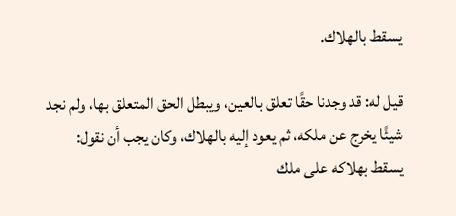يسقط بالهلاك.

قيل له: قد وجدنا حقًا تعلق بالعين، ويبطل الحق المتعلق بها، ولم نجد شيئًا يخرج عن ملكه، ثم يعود إليه بالهلاك، وكان يجب أن نقول: يسقط بهلاكه على ملك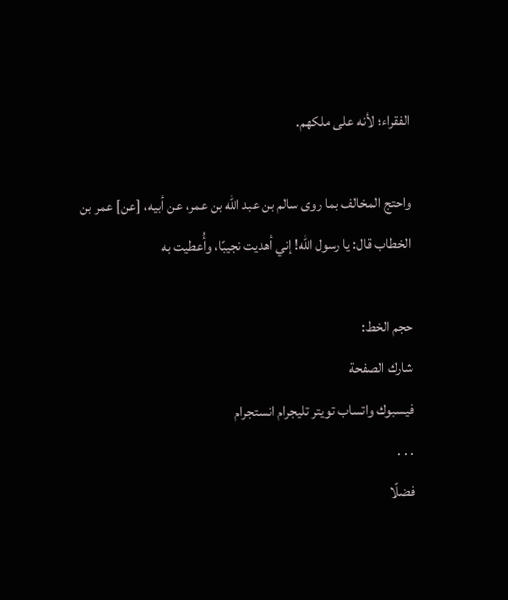الفقراء؛ لأنه على ملكهم.

واحتج المخالف بما روى سالم بن عبد الله بن عمر، عن أبيه، [عن] عمر بن الخطاب قال: يا رسول الله! إني أهديت نجيبًا، وأُعطيت به

حجم الخط:
شارك الصفحة
فيسبوك واتساب تويتر تليجرام انستجرام
. . .
فضلًا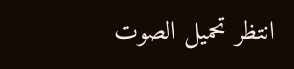انتظر تحميل الصوت